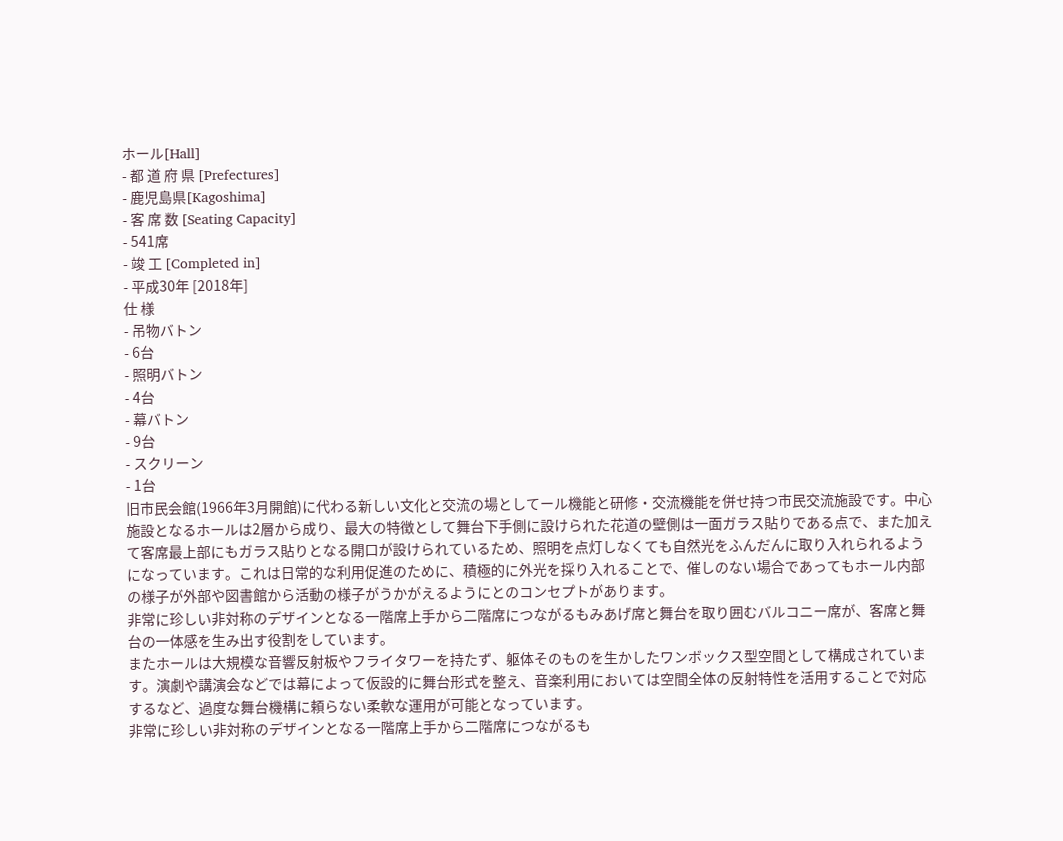ホール[Hall]
- 都 道 府 県 [Prefectures]
- 鹿児島県[Kagoshima]
- 客 席 数 [Seating Capacity]
- 541席
- 竣 工 [Completed in]
- 平成30年 [2018年]
仕 様
- 吊物バトン
- 6台
- 照明バトン
- 4台
- 幕バトン
- 9台
- スクリーン
- 1台
旧市民会館(1966年3月開館)に代わる新しい文化と交流の場としてール機能と研修・交流機能を併せ持つ市民交流施設です。中心施設となるホールは2層から成り、最大の特徴として舞台下手側に設けられた花道の壁側は一面ガラス貼りである点で、また加えて客席最上部にもガラス貼りとなる開口が設けられているため、照明を点灯しなくても自然光をふんだんに取り入れられるようになっています。これは日常的な利用促進のために、積極的に外光を採り入れることで、催しのない場合であってもホール内部の様子が外部や図書館から活動の様子がうかがえるようにとのコンセプトがあります。
非常に珍しい非対称のデザインとなる一階席上手から二階席につながるもみあげ席と舞台を取り囲むバルコニー席が、客席と舞台の一体感を生み出す役割をしています。
またホールは大規模な音響反射板やフライタワーを持たず、躯体そのものを生かしたワンボックス型空間として構成されています。演劇や講演会などでは幕によって仮設的に舞台形式を整え、音楽利用においては空間全体の反射特性を活用することで対応するなど、過度な舞台機構に頼らない柔軟な運用が可能となっています。
非常に珍しい非対称のデザインとなる一階席上手から二階席につながるも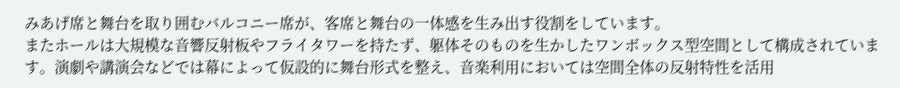みあげ席と舞台を取り囲むバルコニー席が、客席と舞台の一体感を生み出す役割をしています。
またホールは大規模な音響反射板やフライタワーを持たず、躯体そのものを生かしたワンボックス型空間として構成されています。演劇や講演会などでは幕によって仮設的に舞台形式を整え、音楽利用においては空間全体の反射特性を活用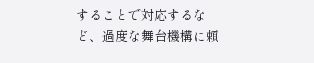することで対応するなど、過度な舞台機構に頼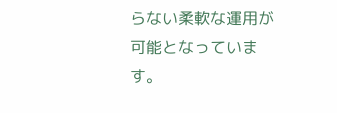らない柔軟な運用が可能となっています。